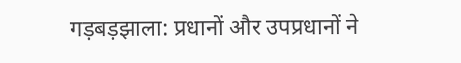गड़बड़झाला: प्रधानों और उपप्रधानों ने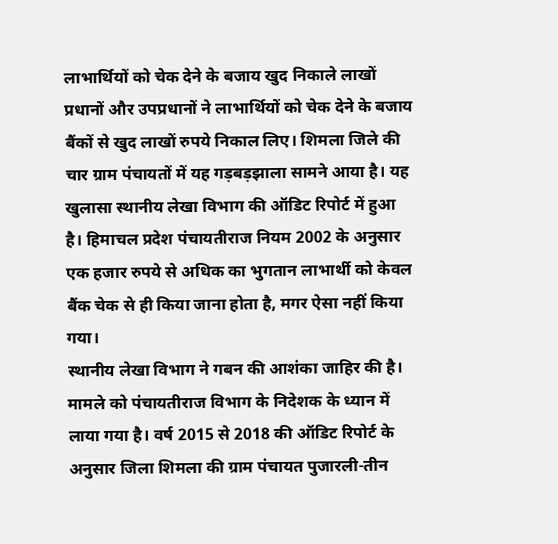लाभार्थियों को चेक देने के बजाय खुद निकाले लाखों
प्रधानों और उपप्रधानों ने लाभार्थियों को चेक देने के बजाय बैंकों से खुद लाखों रुपये निकाल लिए। शिमला जिले की चार ग्राम पंचायतों में यह गड़बड़झाला सामने आया है। यह खुलासा स्थानीय लेखा विभाग की ऑडिट रिपोर्ट में हुआ है। हिमाचल प्रदेश पंचायतीराज नियम 2002 के अनुसार एक हजार रुपये से अधिक का भुगतान लाभार्थी को केवल बैंक चेक से ही किया जाना होता है, मगर ऐसा नहीं किया गया।
स्थानीय लेखा विभाग ने गबन की आशंका जाहिर की है। मामले को पंचायतीराज विभाग के निदेशक के ध्यान में लाया गया है। वर्ष 2015 से 2018 की ऑडिट रिपोर्ट के अनुसार जिला शिमला की ग्राम पंचायत पुजारली-तीन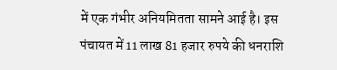में एक गंभीर अनियमितता सामने आई है। इस पंचायत में 11 लाख 81 हजार रुपये की धनराशि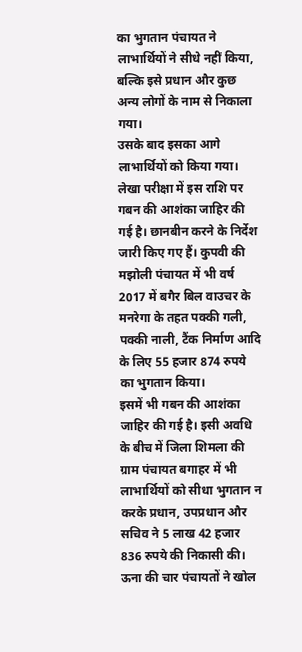का भुगतान पंचायत ने लाभार्थियों ने सीधे नहीं किया, बल्कि इसे प्रधान और कुछ अन्य लोगों के नाम से निकाला गया।
उसके बाद इसका आगे लाभार्थियों को किया गया। लेखा परीक्षा में इस राशि पर गबन की आशंका जाहिर की गई है। छानबीन करने के निर्देश जारी किए गए हैं। कुपवी की मझोली पंचायत में भी वर्ष 2017 में बगैर बिल वाउचर के मनरेगा के तहत पक्की गली, पक्की नाली, टैंक निर्माण आदि के लिए 55 हजार 874 रुपये का भुगतान किया।
इसमें भी गबन की आशंका जाहिर की गई है। इसी अवधि के बीच में जिला शिमला की ग्राम पंचायत बगाहर में भी लाभार्थियों को सीधा भुगतान न करके प्रधान, उपप्रधान और सचिव ने 5 लाख 42 हजार 836 रुपये की निकासी की।
ऊना की चार पंचायतों ने खोल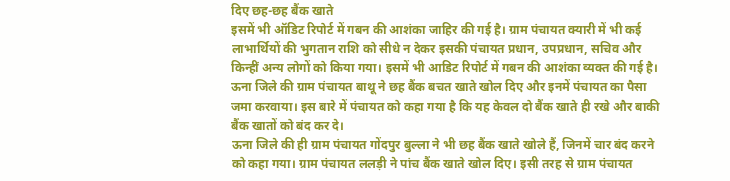दिए छह-छह बैंक खाते
इसमें भी ऑडिट रिपोर्ट में गबन की आशंका जाहिर की गई है। ग्राम पंचायत क्यारी में भी कई लाभार्थियों की भुगतान राशि को सीधे न देकर इसकी पंचायत प्रधान, उपप्रधान, सचिव और किन्हीं अन्य लोगों को किया गया। इसमें भी आडिट रिपोर्ट में गबन की आशंका व्यक्त की गई है।
ऊना जिले की ग्राम पंचायत बाथू ने छह बैंक बचत खाते खोल दिए और इनमें पंचायत का पैसा जमा करवाया। इस बारे में पंचायत को कहा गया है कि यह केवल दो बैंक खाते ही रखे और बाकी बैंक खातों को बंद कर दे।
ऊना जिले की ही ग्राम पंचायत गोंदपुर बुल्ला ने भी छह बैंक खाते खोले हैं, जिनमें चार बंद करने को कहा गया। ग्राम पंचायत ललड़ी ने पांच बैंक खाते खोल दिए। इसी तरह से ग्राम पंचायत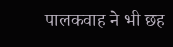पालकवाह ने भी छह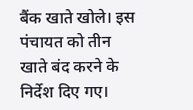बैंक खाते खोले। इस पंचायत को तीन खाते बंद करने के निर्देश दिए गए।